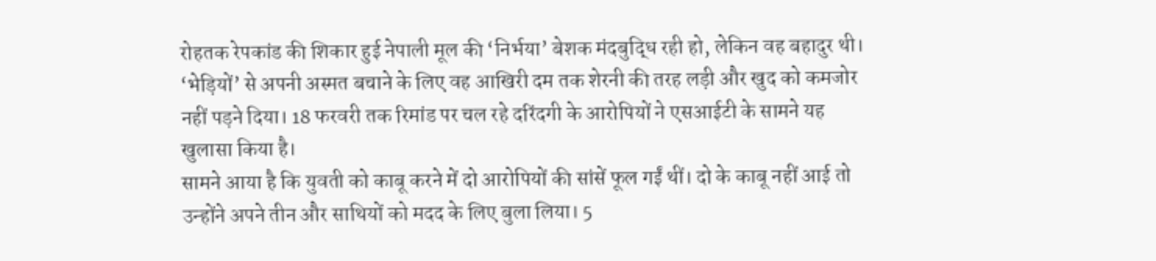रोहतक रेपकांड की शिकार हुई नेपाली मूल की ‘निर्भया’ बेशक मंदबुद्धि रही हो, लेकिन वह बहादुर थी। ‘भेड़ियों’ से अपनी अस्मत बचाने के लिए वह आखिरी दम तक शेरनी की तरह लड़ी और खुद को कमजोर नहीं पड़ने दिया। 18 फरवरी तक रिमांड पर चल रहे दरिंदगी के आरोपियों ने एसआईटी के सामने यह खुलासा किया है।
सामने आया है कि युवती को काबू करने में दो आरोपियों की सांसें फूल गईं थीं। दो के काबू नहीं आई तो उन्होंने अपने तीन और साथियों को मदद के लिए बुला लिया। 5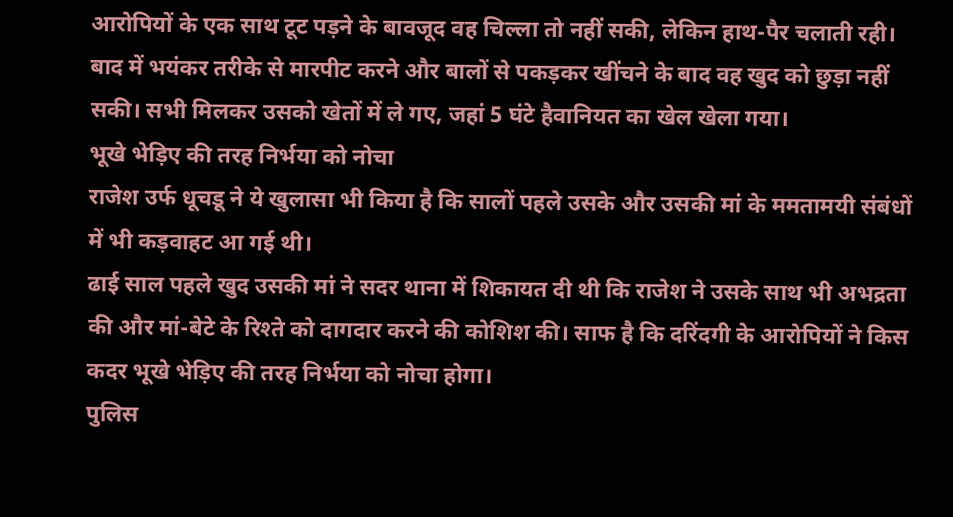आरोपियों के एक साथ टूट पड़ने के बावजूद वह चिल्ला तो नहीं सकी, लेकिन हाथ-पैर चलाती रही। बाद में भयंकर तरीके से मारपीट करने और बालों से पकड़कर खींचने के बाद वह खुद को छुड़ा नहीं सकी। सभी मिलकर उसको खेतों में ले गए, जहां 5 घंटे हैवानियत का खेल खेला गया।
भूखे भेड़िए की तरह निर्भया को नोचा
राजेश उर्फ धूचडू ने ये खुलासा भी किया है कि सालों पहले उसके और उसकी मां के ममतामयी संबंधों में भी कड़वाहट आ गई थी।
ढाई साल पहले खुद उसकी मां ने सदर थाना में शिकायत दी थी कि राजेश ने उसके साथ भी अभद्रता की और मां-बेटे के रिश्ते को दागदार करने की कोशिश की। साफ है कि दरिंदगी के आरोपियों ने किस कदर भूखे भेड़िए की तरह निर्भया को नोचा होगा।
पुलिस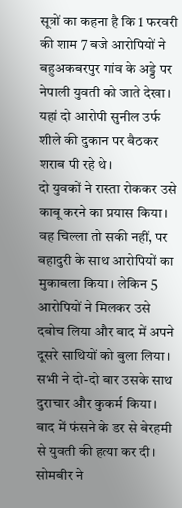सूत्रों का कहना है कि 1 फरवरी की शाम 7 बजे आरोपियों ने बहुअकबरपुर गांव के अड्डे पर नेपाली युवती को जाते देखा। यहां दो आरोपी सुनील उर्फ शीले की दुकान पर बैठकर शराब पी रहे थे।
दो युवकों ने रास्ता रोककर उसे काबू करने का प्रयास किया। वह चिल्ला तो सकी नहीं, पर बहादुरी के साथ आरोपियों का मुकाबला किया। लेकिन 5 आरोपियों ने मिलकर उसे दबोच लिया और बाद में अपने दूसरे साथियों को बुला लिया। सभी ने दो-दो बार उसके साथ दुराचार और कुकर्म किया। बाद में फंसने के डर से बेरहमी से युवती की हत्या कर दी।
सोमबीर ने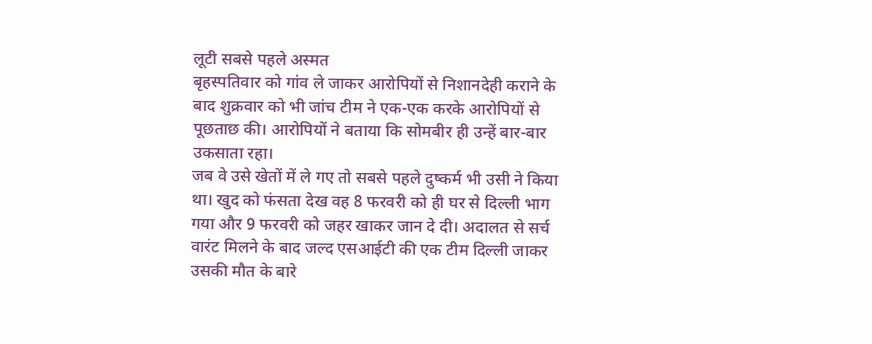लूटी सबसे पहले अस्मत
बृहस्पतिवार को गांव ले जाकर आरोपियों से निशानदेही कराने के बाद शुक्रवार को भी जांच टीम ने एक-एक करके आरोपियों से पूछताछ की। आरोपियों ने बताया कि सोमबीर ही उन्हें बार-बार उकसाता रहा।
जब वे उसे खेतों में ले गए तो सबसे पहले दुष्कर्म भी उसी ने किया था। खुद को फंसता देख वह 8 फरवरी को ही घर से दिल्ली भाग गया और 9 फरवरी को जहर खाकर जान दे दी। अदालत से सर्च वारंट मिलने के बाद जल्द एसआईटी की एक टीम दिल्ली जाकर उसकी मौत के बारे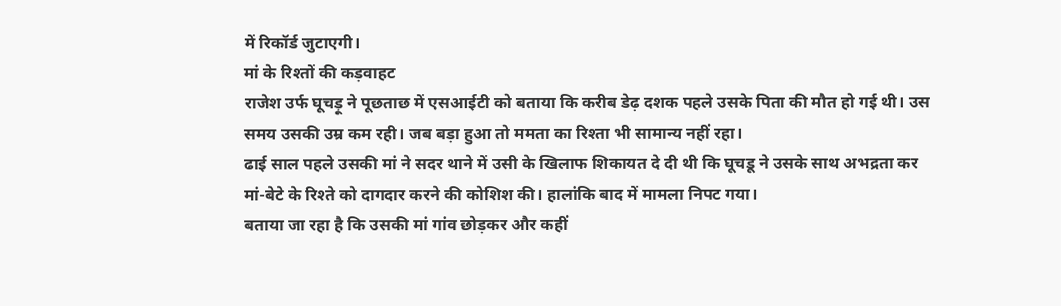में रिकॉर्ड जुटाएगी।
मां के रिश्तों की कड़वाहट
राजेश उर्फ घूचड़ू ने पूछताछ में एसआईटी को बताया कि करीब डेढ़ दशक पहले उसके पिता की मौत हो गई थी। उस समय उसकी उम्र कम रही। जब बड़ा हुआ तो ममता का रिश्ता भी सामान्य नहीं रहा।
ढाई साल पहले उसकी मां ने सदर थाने में उसी के खिलाफ शिकायत दे दी थी कि घूचडू ने उसके साथ अभद्रता कर मां-बेटे के रिश्ते को दागदार करने की कोशिश की। हालांकि बाद में मामला निपट गया।
बताया जा रहा है कि उसकी मां गांव छोड़कर और कहीं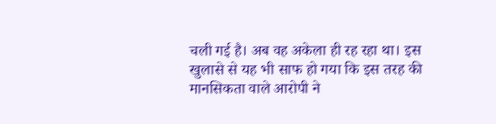चली गई है। अब वह अकेला ही रह रहा था। इस खुलासे से यह भी साफ हो गया कि इस तरह की मानसिकता वाले आरोपी ने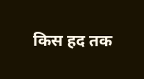किस हद तक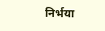निर्भया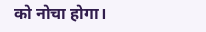को नोचा होगा।